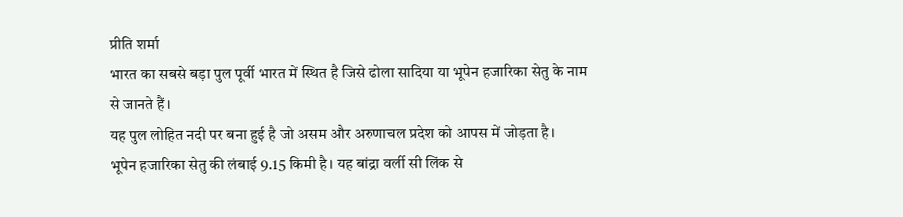प्रीति शर्मा
भारत का सबसे बड़ा पुल पूर्वी भारत में स्थित है जिसे ढोला सादिया या भूपेन हजारिका सेतु के नाम से जानते हैं।
यह पुल लोहित नदी पर बना हुई है जो असम और अरुणाचल प्रदेश को आपस में जोड़ता है।
भूपेन हजारिका सेतु की लंबाई 9.15 किमी है। यह बांद्रा वर्ली सी लिंक से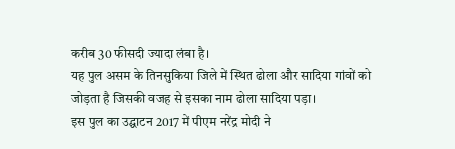करीब 30 फीसदी ज्यादा लंबा है।
यह पुल असम के तिनसुकिया जिले में स्थित ढोला और सादिया गांवों को जोड़ता है जिसकी वजह से इसका नाम ढोला सादिया पड़ा।
इस पुल का उद्घाटन 2017 में पीएम नरेंद्र मोदी ने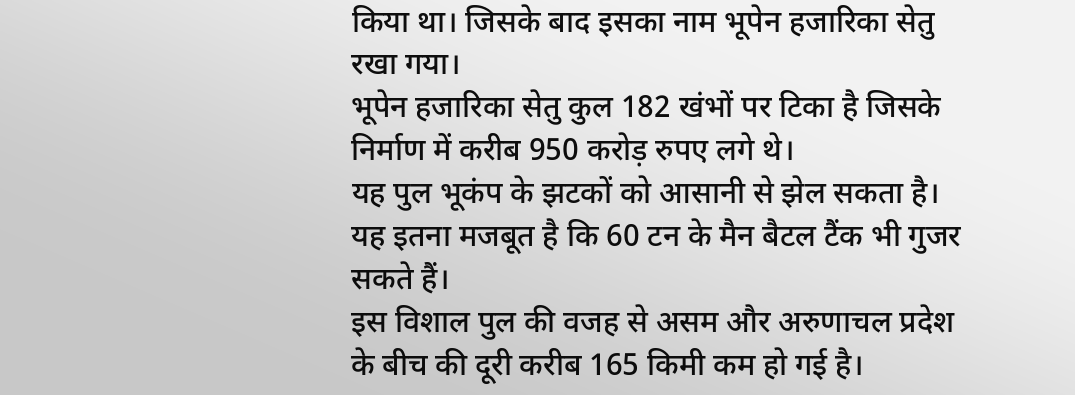किया था। जिसके बाद इसका नाम भूपेन हजारिका सेतु रखा गया।
भूपेन हजारिका सेतु कुल 182 खंभों पर टिका है जिसके निर्माण में करीब 950 करोड़ रुपए लगे थे।
यह पुल भूकंप के झटकों को आसानी से झेल सकता है। यह इतना मजबूत है कि 60 टन के मैन बैटल टैंक भी गुजर सकते हैं।
इस विशाल पुल की वजह से असम और अरुणाचल प्रदेश के बीच की दूरी करीब 165 किमी कम हो गई है।